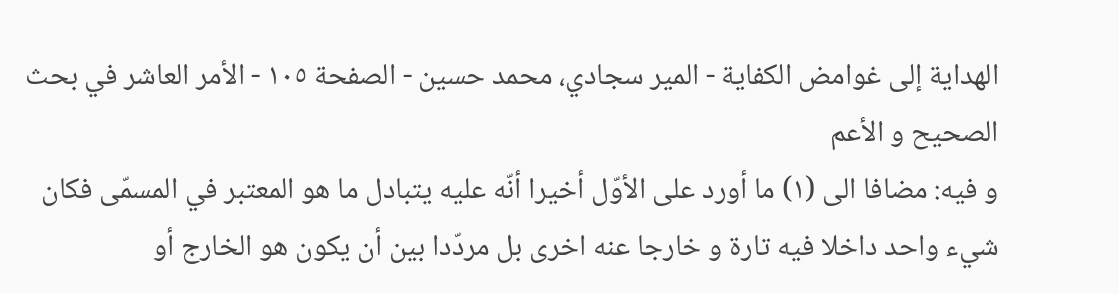الهداية إلى غوامض الكفاية - المير سجادي، محمد حسين - الصفحة ١٠٥ - الأمر العاشر في بحث الصحيح و الأعم
و فيه: مضافا الى (١) ما أورد على الأوّل أخيرا أنّه عليه يتبادل ما هو المعتبر في المسمّى فكان شيء واحد داخلا فيه تارة و خارجا عنه اخرى بل مردّدا بين أن يكون هو الخارج أو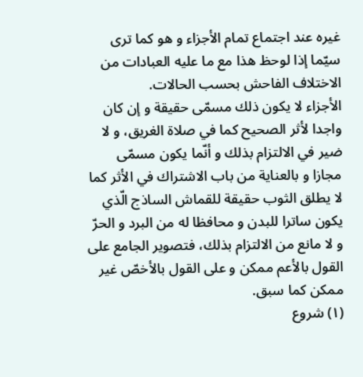غيره عند اجتماع تمام الأجزاء و هو كما ترى سيّما إذا لوحظ هذا مع ما عليه العبادات من الاختلاف الفاحش بحسب الحالات.
الأجزاء لا يكون ذلك مسمّى حقيقة و إن كان واجدا لأثر الصحيح كما في صلاة الغريق، و لا ضير في الالتزام بذلك و أنّما يكون مسمّى مجازا و بالعناية من باب الاشتراك في الأثر كما لا يطلق الثوب حقيقة للقماش الساذج الّذي يكون ساترا للبدن و محافظا له من البرد و الحرّ و لا مانع من الالتزام بذلك، فتصوير الجامع على القول بالأعم ممكن و على القول بالأخصّ غير ممكن كما سبق.
(١) شروع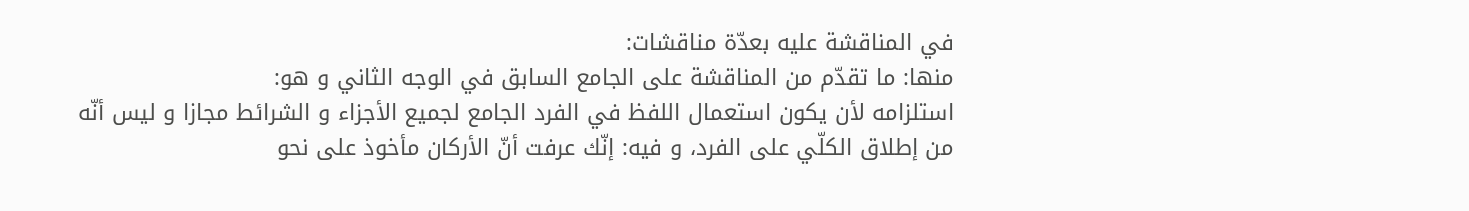في المناقشة عليه بعدّة مناقشات:
منها: ما تقدّم من المناقشة على الجامع السابق في الوجه الثاني و هو:
استلزامه لأن يكون استعمال اللفظ في الفرد الجامع لجميع الأجزاء و الشرائط مجازا و ليس أنّه من إطلاق الكلّي على الفرد، و فيه: إنّك عرفت أنّ الأركان مأخوذ على نحو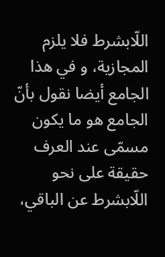اللّابشرط فلا يلزم المجازية، و في هذا الجامع أيضا نقول بأنّ الجامع هو ما يكون مسمّى عند العرف حقيقة على نحو اللّابشرط عن الباقي،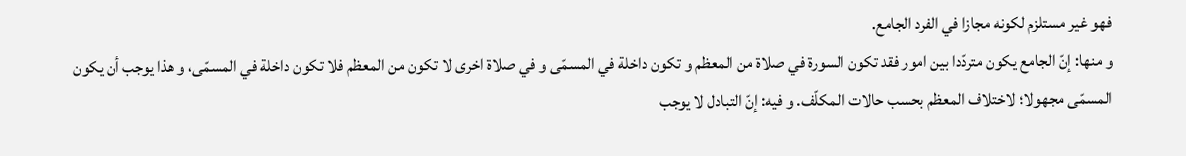فهو غير مستلزم لكونه مجازا في الفرد الجامع.
و منها: إنّ الجامع يكون متردّدا بين امور فقد تكون السورة في صلاة من المعظم و تكون داخلة في المسمّى و في صلاة اخرى لا تكون من المعظم فلا تكون داخلة في المسمّى، و هذا يوجب أن يكون المسمّى مجهولا؛ لاختلاف المعظم بحسب حالات المكلّف. و فيه: إنّ التبادل لا يوجب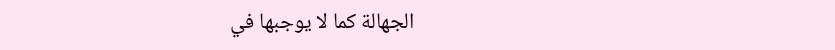الجهالة كما لا يوجبها في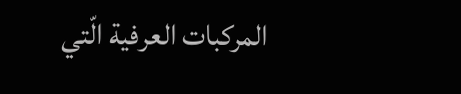المركبات العرفية الّتي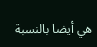هي أيضا بالنسبة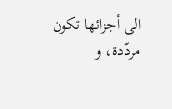الى أجزائها تكون مردّدة، و